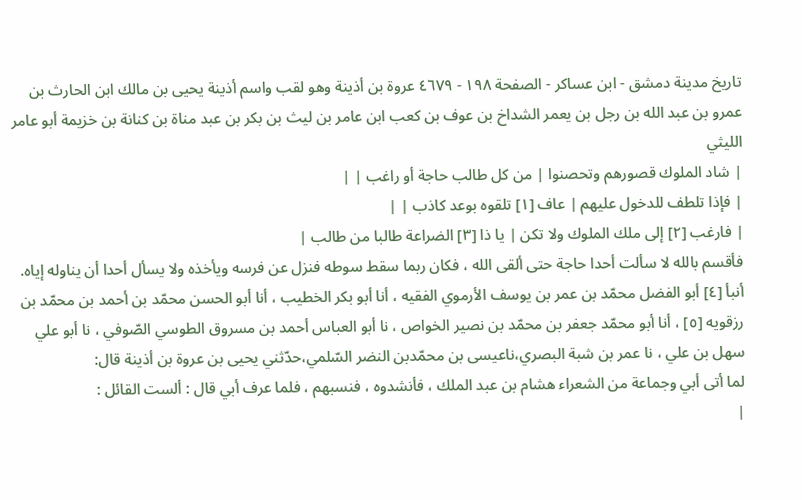تاريخ مدينة دمشق - ابن عساكر - الصفحة ١٩٨ - ٤٦٧٩ عروة بن أذينة وهو لقب واسم أذينة يحيى بن مالك ابن الحارث بن عمرو بن عبد الله بن رجل بن يعمر الشداخ بن عوف بن كعب ابن عامر بن ليث بن بكر بن عبد مناة بن كنانة بن خزيمة أبو عامر الليثي
| شاد الملوك قصورهم وتحصنوا | من كل طالب حاجة أو راغب | |
| فإذا تلطف للدخول عليهم | عاف [١] تلقوه بوعد كاذب | |
| فارغب [٢] إلى ملك الملوك ولا تكن | يا ذا [٣] الضراعة طالبا من طالب |
فأقسم بالله لا سألت أحدا حاجة حتى ألقى الله ، فكان ربما سقط سوطه فنزل عن فرسه ويأخذه ولا يسأل أحدا أن يناوله إياه.
أنبأ [٤] أبو الفضل محمّد بن عمر بن يوسف الأرموي الفقيه ، أنا أبو بكر الخطيب ، أنا أبو الحسن محمّد بن أحمد بن محمّد بن رزقويه [٥] ، أنا أبو محمّد جعفر بن محمّد بن نصير الخواص ، نا أبو العباس أحمد بن مسروق الطوسي الصّوفي ، نا أبو علي سهل بن علي ، نا عمر بن شبة البصري،ناعيسى بن محمّدبن النضر السّلمي،حدّثني يحيى بن عروة بن أذينة قال:
لما أتى أبي وجماعة من الشعراء هشام بن عبد الملك ، فأنشدوه ، فنسبهم ، فلما عرف أبي قال : ألست القائل :
|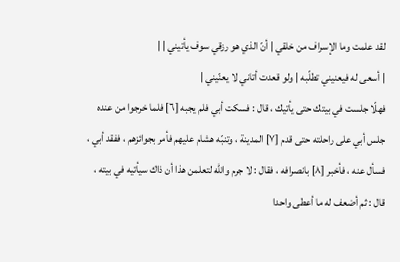لقد علمت وما الإسراف من خلقي | أنّ الذي هو رزقي سوف يأتيني | |
| أسعى له فيعنيني تطلّبه | ولو قعدت أتاني لا يعنّيني |
فهلّا جلست في بيتك حتى يأتيك ، قال : فسكت أبي فلم يجبه [٦] فلما خرجوا من عنده جلس أبي على راحلته حتى قدم [٧] المدينة ، وتنبّه هشام عليهم فأمر بجوائزهم ، ففقد أبي ، فسأل عنه ، فأخبر [٨] بانصرافه ، فقال : لا جرم والله لتعلمن هذا أن ذاك سيأتيه في بيته ، قال : ثم أضعف له ما أعطى واحدا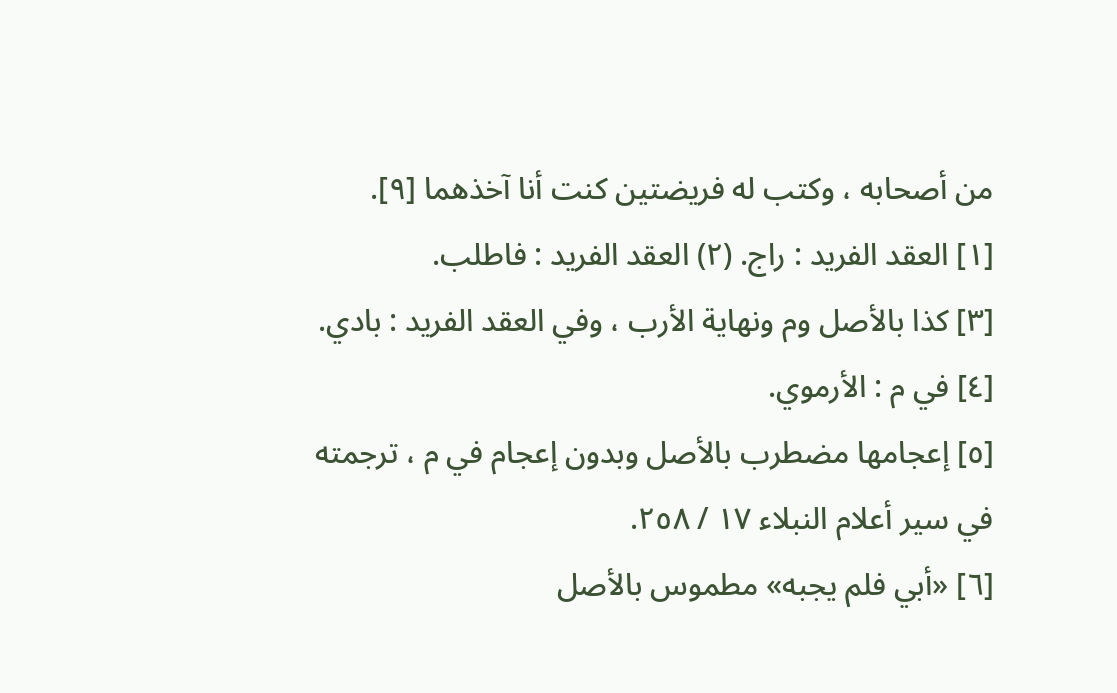من أصحابه ، وكتب له فريضتين كنت أنا آخذهما [٩].
[١] العقد الفريد : راج. (٢) العقد الفريد : فاطلب.
[٣] كذا بالأصل وم ونهاية الأرب ، وفي العقد الفريد : بادي.
[٤] في م : الأرموي.
[٥] إعجامها مضطرب بالأصل وبدون إعجام في م ، ترجمته في سير أعلام النبلاء ١٧ / ٢٥٨.
[٦] «أبي فلم يجبه» مطموس بالأصل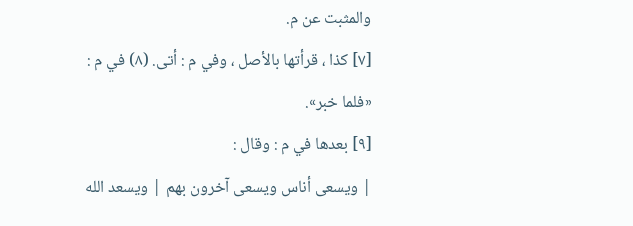والمثبت عن م.
[٧] كذا ، قرأتها بالأصل ، وفي م : أتى. (٨) في م : «فلما خبر».
[٩] بعدها في م : وقال :
| ويسعى أناس ويسعى آخرون بهم | ويسعد الله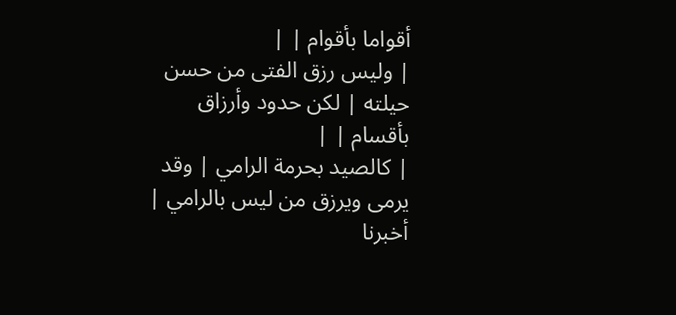أقواما بأقوام | |
| وليس رزق الفتى من حسن حيلته | لكن حدود وأرزاق بأقسام | |
| كالصيد بحرمة الرامي | وقد يرمى ويرزق من ليس بالرامي |
أخبرنا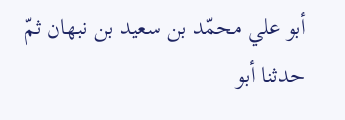أبو علي محمّد بن سعيد بن نبهان ثمّ حدثنا أبو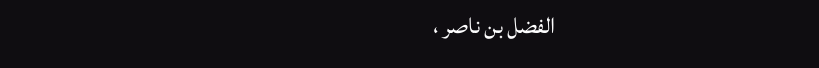الفضل بن ناصر ،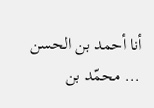أنا أحمد بن الحسن ... محمّد بن